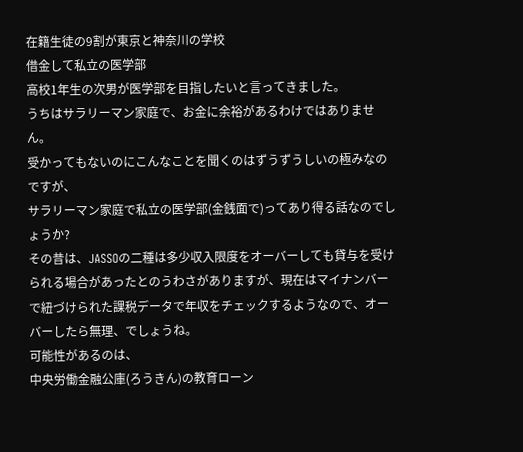在籍生徒の9割が東京と神奈川の学校
借金して私立の医学部
高校1年生の次男が医学部を目指したいと言ってきました。
うちはサラリーマン家庭で、お金に余裕があるわけではありません。
受かってもないのにこんなことを聞くのはずうずうしいの極みなのですが、
サラリーマン家庭で私立の医学部(金銭面で)ってあり得る話なのでしょうか?
その昔は、JASSOの二種は多少収入限度をオーバーしても貸与を受けられる場合があったとのうわさがありますが、現在はマイナンバーで紐づけられた課税データで年収をチェックするようなので、オーバーしたら無理、でしょうね。
可能性があるのは、
中央労働金融公庫(ろうきん)の教育ローン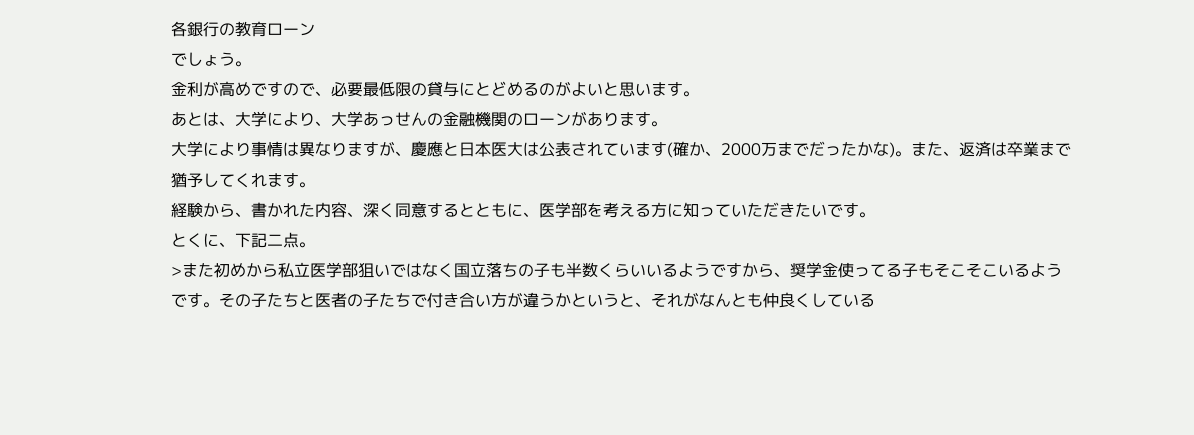各銀行の教育ローン
でしょう。
金利が高めですので、必要最低限の貸与にとどめるのがよいと思います。
あとは、大学により、大学あっせんの金融機関のローンがあります。
大学により事情は異なりますが、慶應と日本医大は公表されています(確か、2000万までだったかな)。また、返済は卒業まで猶予してくれます。
経験から、書かれた内容、深く同意するとともに、医学部を考える方に知っていただきたいです。
とくに、下記二点。
>また初めから私立医学部狙いではなく国立落ちの子も半数くらいいるようですから、奨学金使ってる子もそこそこいるようです。その子たちと医者の子たちで付き合い方が違うかというと、それがなんとも仲良くしている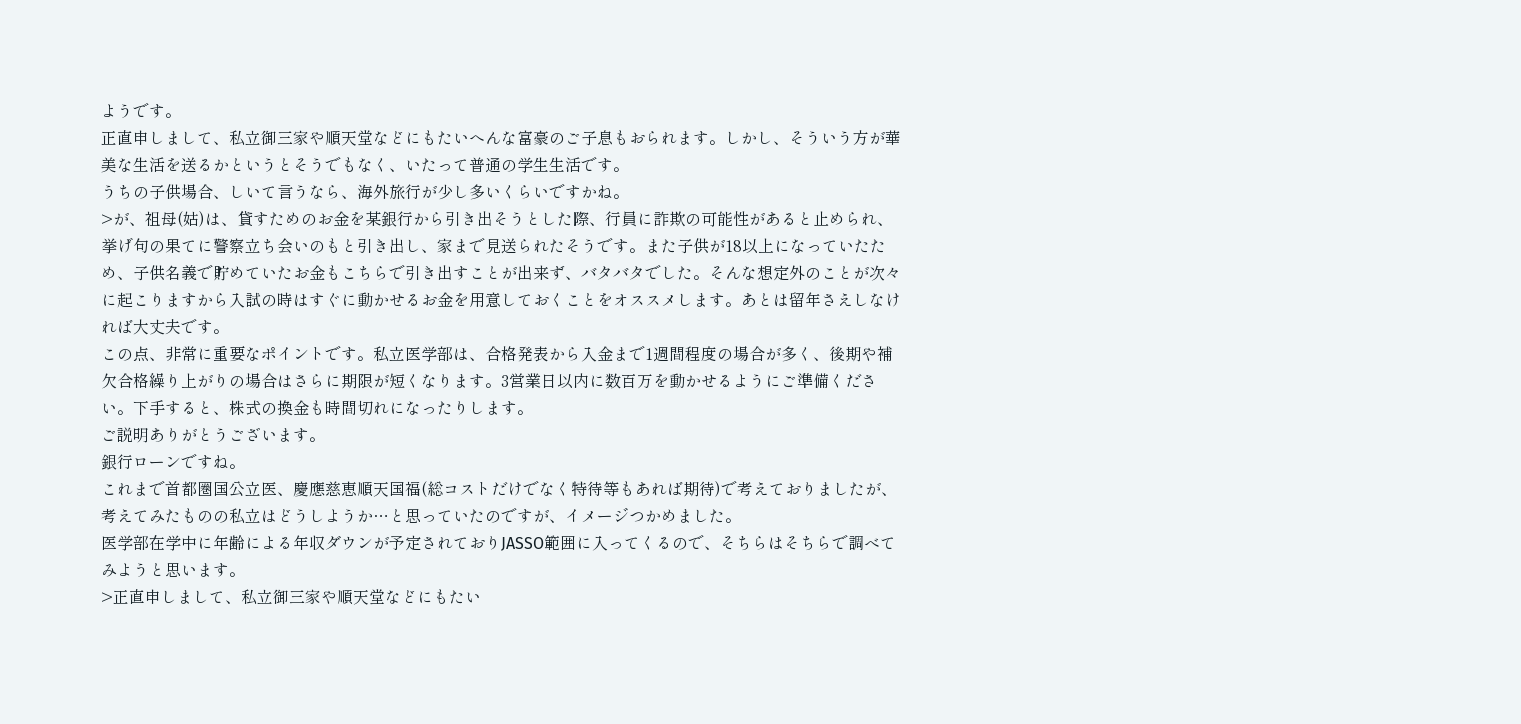ようです。
正直申しまして、私立御三家や順天堂などにもたいへんな富豪のご子息もおられます。しかし、そういう方が華美な生活を送るかというとそうでもなく、いたって普通の学生生活です。
うちの子供場合、しいて言うなら、海外旅行が少し多いくらいですかね。
>が、祖母(姑)は、貸すためのお金を某銀行から引き出そうとした際、行員に詐欺の可能性があると止められ、挙げ句の果てに警察立ち会いのもと引き出し、家まで見送られたそうです。また子供が18以上になっていたため、子供名義で貯めていたお金もこちらで引き出すことが出来ず、バタバタでした。そんな想定外のことが次々に起こりますから入試の時はすぐに動かせるお金を用意しておくことをオススメします。あとは留年さえしなければ大丈夫です。
この点、非常に重要なポイントです。私立医学部は、合格発表から入金まで1週間程度の場合が多く、後期や補欠合格繰り上がりの場合はさらに期限が短くなります。3営業日以内に数百万を動かせるようにご準備ください。下手すると、株式の換金も時間切れになったりします。
ご説明ありがとうございます。
銀行ローンですね。
これまで首都圏国公立医、慶應慈恵順天国福(総コストだけでなく特待等もあれば期待)で考えておりましたが、考えてみたものの私立はどうしようか…と思っていたのですが、イメージつかめました。
医学部在学中に年齢による年収ダウンが予定されておりJASSO範囲に入ってくるので、そちらはそちらで調べてみようと思います。
>正直申しまして、私立御三家や順天堂などにもたい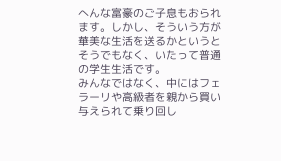へんな富豪のご子息もおられます。しかし、そういう方が華美な生活を送るかというとそうでもなく、いたって普通の学生生活です。
みんなではなく、中にはフェラーリや高級者を親から買い与えられて乗り回し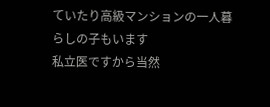ていたり高級マンションの一人暮らしの子もいます
私立医ですから当然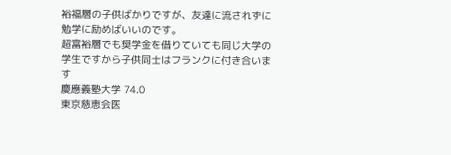裕福層の子供ばかりですが、友達に流されずに勉学に励めばいいのです。
超富裕層でも奨学金を借りていても同じ大学の学生ですから子供同士はフランクに付き合います
慶應義塾大学 74.0
東京慈恵会医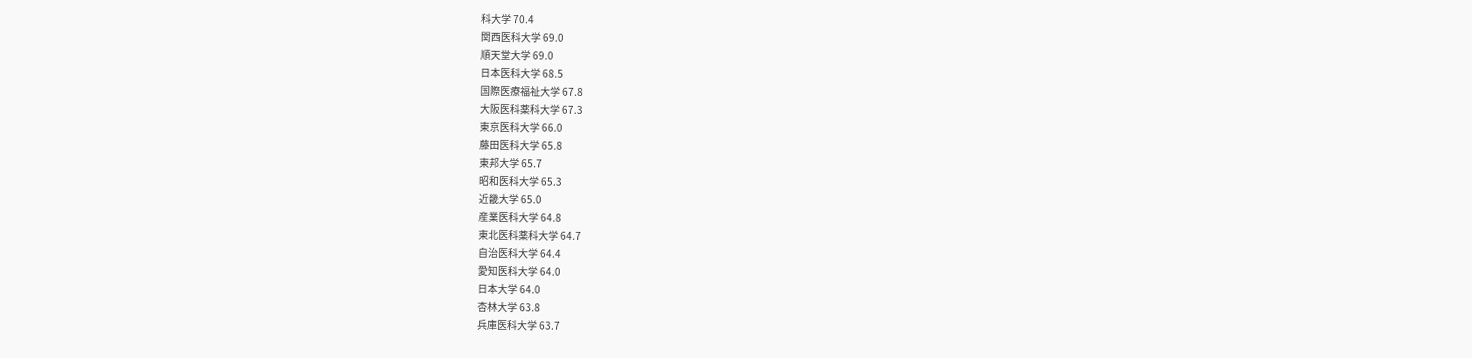科大学 70.4
関西医科大学 69.0
順天堂大学 69.0
日本医科大学 68.5
国際医療福祉大学 67.8
大阪医科薬科大学 67.3
東京医科大学 66.0
藤田医科大学 65.8
東邦大学 65.7
昭和医科大学 65.3
近畿大学 65.0
産業医科大学 64.8
東北医科薬科大学 64.7
自治医科大学 64.4
愛知医科大学 64.0
日本大学 64.0
杏林大学 63.8
兵庫医科大学 63.7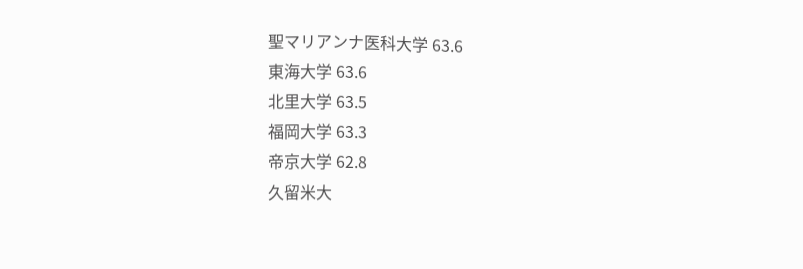聖マリアンナ医科大学 63.6
東海大学 63.6
北里大学 63.5
福岡大学 63.3
帝京大学 62.8
久留米大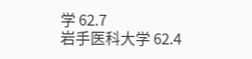学 62.7
岩手医科大学 62.4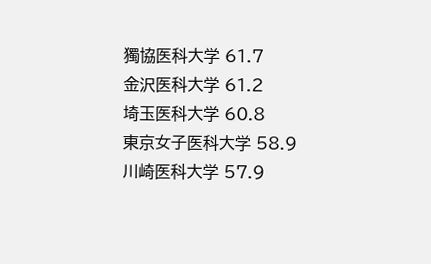獨協医科大学 61.7
金沢医科大学 61.2
埼玉医科大学 60.8
東京女子医科大学 58.9
川崎医科大学 57.9